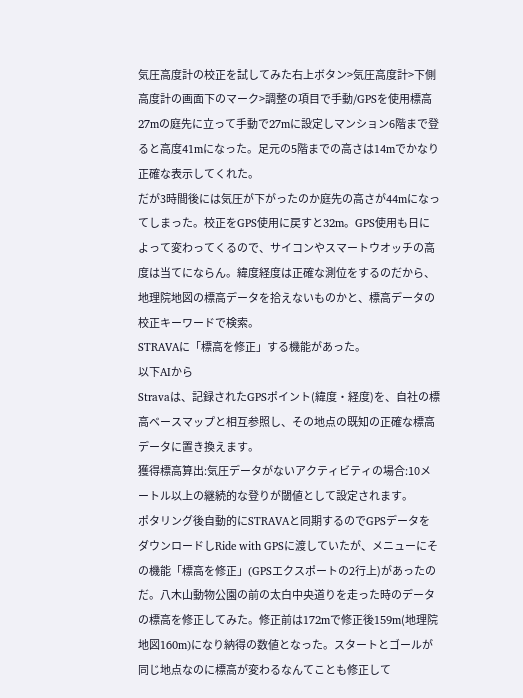気圧高度計の校正を試してみた右上ボタン>気圧高度計>下側高度計の画面下のマーク>調整の項目で手動/GPSを使用標高27mの庭先に立って手動で27mに設定しマンション6階まで登ると高度41mになった。足元の5階までの高さは14mでかなり正確な表示してくれた。
だが3時間後には気圧が下がったのか庭先の高さが44mになってしまった。校正をGPS使用に戻すと32m。GPS使用も日によって変わってくるので、サイコンやスマートウオッチの高度は当てにならん。緯度経度は正確な測位をするのだから、地理院地図の標高データを拾えないものかと、標高データの校正キーワードで検索。
STRAVAに「標高を修正」する機能があった。
以下AIから
Stravaは、記録されたGPSポイント(緯度・経度)を、自社の標高ベースマップと相互参照し、その地点の既知の正確な標高データに置き換えます。
獲得標高算出:気圧データがないアクティビティの場合:10メートル以上の継続的な登りが閾値として設定されます。
ポタリング後自動的にSTRAVAと同期するのでGPSデータをダウンロードしRide with GPSに渡していたが、メニューにその機能「標高を修正」(GPSエクスポートの2行上)があったのだ。八木山動物公園の前の太白中央道りを走った時のデータの標高を修正してみた。修正前は172mで修正後159m(地理院地図160m)になり納得の数値となった。スタートとゴールが同じ地点なのに標高が変わるなんてことも修正して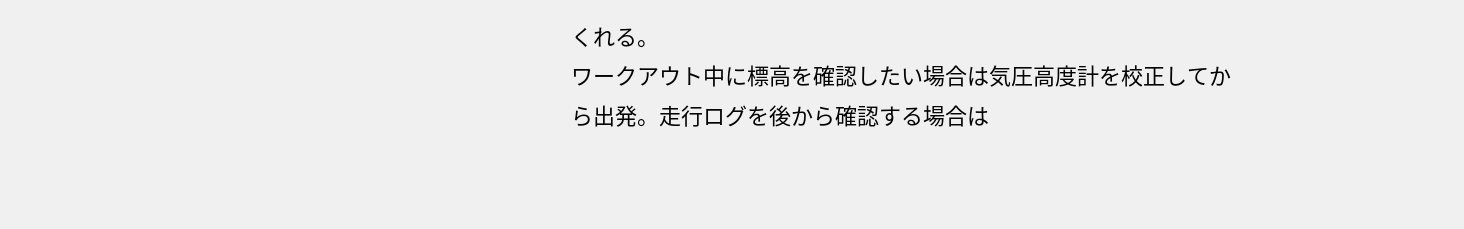くれる。
ワークアウト中に標高を確認したい場合は気圧高度計を校正してから出発。走行ログを後から確認する場合は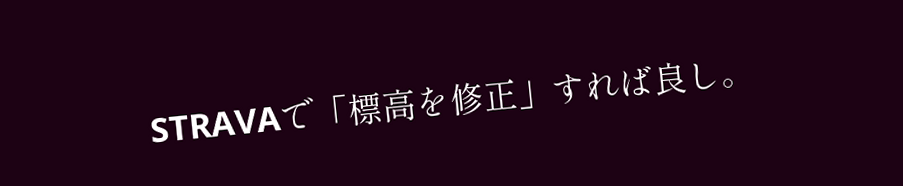STRAVAで「標高を修正」すれば良し。